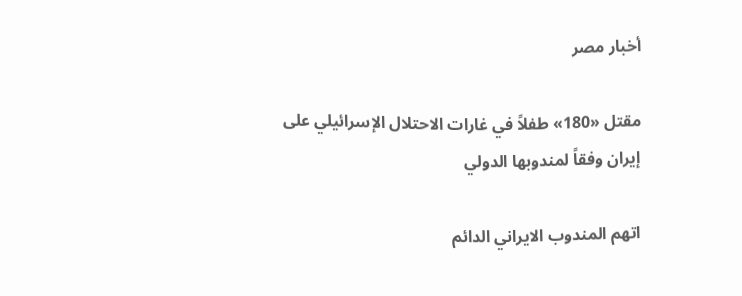أخبار مصر

مقتل «180» طفلاً في غارات الاحتلال الإسرائيلي على إيران وفقاً لمندوبها الدولي

اتهم المندوب الايراني الدائم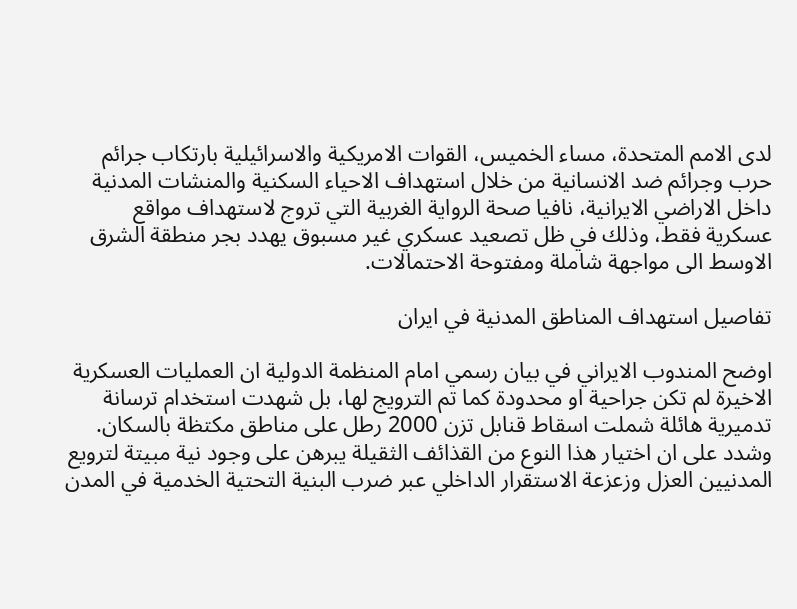لدى الامم المتحدة، مساء الخميس، القوات الامريكية والاسرائيلية بارتكاب جرائم حرب وجرائم ضد الانسانية من خلال استهداف الاحياء السكنية والمنشات المدنية داخل الاراضي الايرانية، نافيا صحة الرواية الغربية التي تروج لاستهداف مواقع عسكرية فقط، وذلك في ظل تصعيد عسكري غير مسبوق يهدد بجر منطقة الشرق الاوسط الى مواجهة شاملة ومفتوحة الاحتمالات.

تفاصيل استهداف المناطق المدنية في ايران

اوضح المندوب الايراني في بيان رسمي امام المنظمة الدولية ان العمليات العسكرية الاخيرة لم تكن جراحية او محدودة كما تم الترويج لها، بل شهدت استخدام ترسانة تدميرية هائلة شملت اسقاط قنابل تزن 2000 رطل على مناطق مكتظة بالسكان. وشدد على ان اختيار هذا النوع من القذائف الثقيلة يبرهن على وجود نية مبيتة لترويع المدنيين العزل وزعزعة الاستقرار الداخلي عبر ضرب البنية التحتية الخدمية في المدن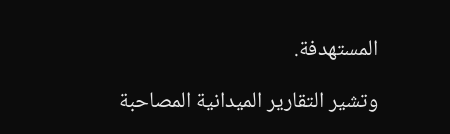المستهدفة.

وتشير التقارير الميدانية المصاحبة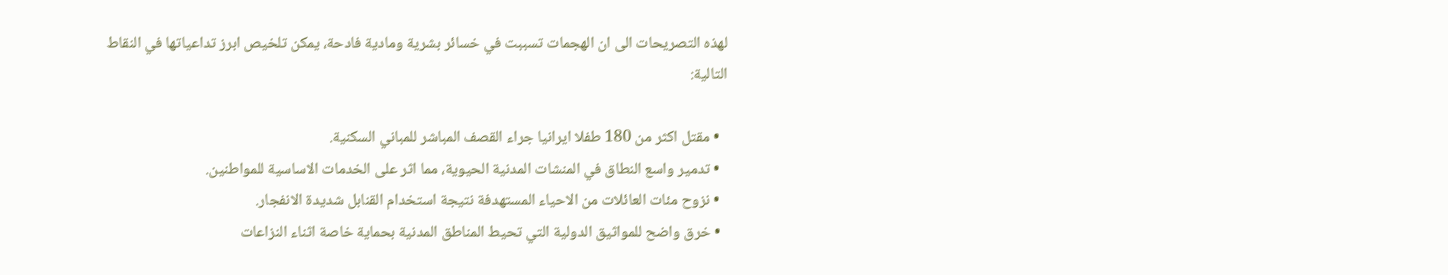لهذه التصريحات الى ان الهجمات تسببت في خسائر بشرية ومادية فادحة، يمكن تلخيص ابرز تداعياتها في النقاط التالية:

  • مقتل اكثر من 180 طفلا ايرانيا جراء القصف المباشر للمباني السكنية.
  • تدمير واسع النطاق في المنشات المدنية الحيوية، مما اثر على الخدمات الاساسية للمواطنين.
  • نزوح مئات العائلات من الاحياء المستهدفة نتيجة استخدام القنابل شديدة الانفجار.
  • خرق واضح للمواثيق الدولية التي تحيط المناطق المدنية بحماية خاصة اثناء النزاعات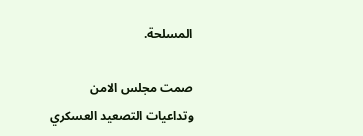المسلحة.

صمت مجلس الامن وتداعيات التصعيد العسكري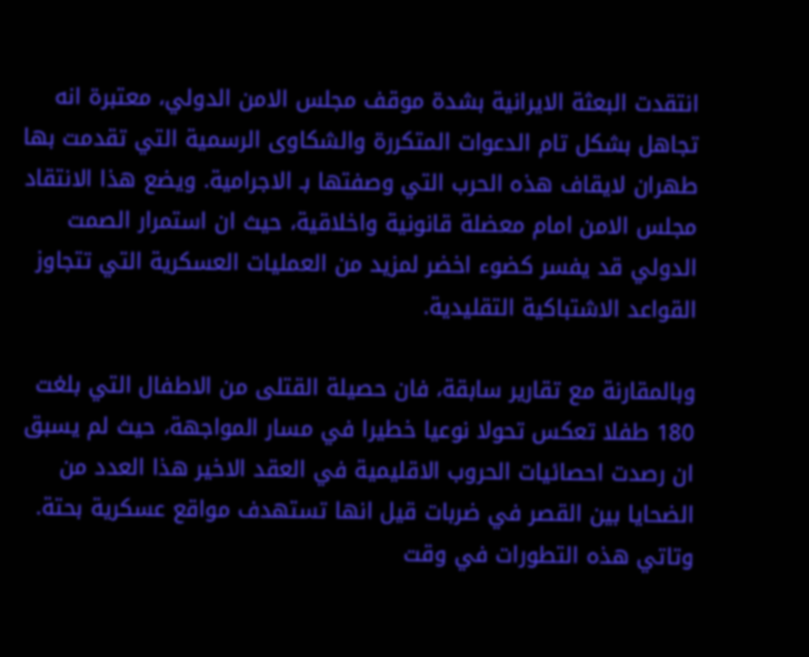انتقدت البعثة الايرانية بشدة موقف مجلس الامن الدولي، معتبرة انه تجاهل بشكل تام الدعوات المتكررة والشكاوى الرسمية التي تقدمت بها طهران لايقاف هذه الحرب التي وصفتها بـ الاجرامية. ويضع هذا الانتقاد مجلس الامن امام معضلة قانونية واخلاقية، حيث ان استمرار الصمت الدولي قد يفسر كضوء اخضر لمزيد من العمليات العسكرية التي تتجاوز القواعد الاشتباكية التقليدية.

وبالمقارنة مع تقارير سابقة، فان حصيلة القتلى من الاطفال التي بلغت 180 طفلا تعكس تحولا نوعيا خطيرا في مسار المواجهة، حيث لم يسبق ان رصدت احصائيات الحروب الاقليمية في العقد الاخير هذا العدد من الضحايا بين القصر في ضربات قيل انها تستهدف مواقع عسكرية بحتة. وتاتي هذه التطورات في وقت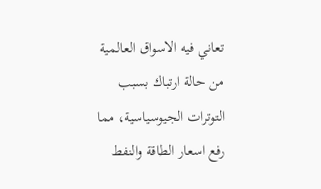تعاني فيه الاسواق العالمية من حالة ارتباك بسبب التوترات الجيوسياسية، مما رفع اسعار الطاقة والنفط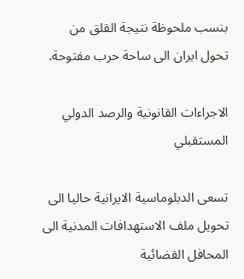بنسب ملحوظة نتيجة القلق من تحول ايران الى ساحة حرب مفتوحة.

الاجراءات القانونية والرصد الدولي المستقبلي

تسعى الدبلوماسية الايرانية حاليا الى تحويل ملف الاستهدافات المدنية الى المحافل القضائية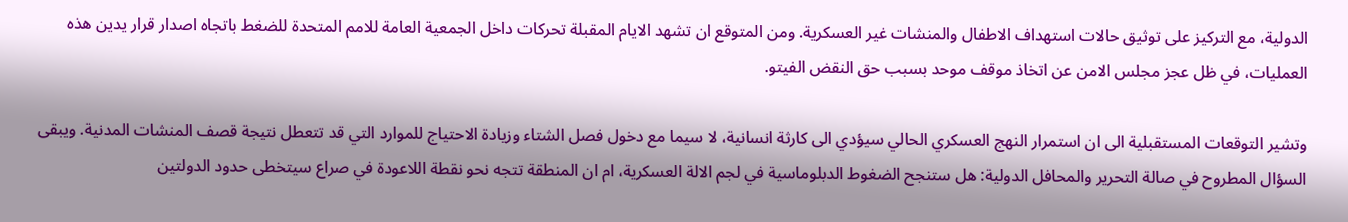الدولية، مع التركيز على توثيق حالات استهداف الاطفال والمنشات غير العسكرية. ومن المتوقع ان تشهد الايام المقبلة تحركات داخل الجمعية العامة للامم المتحدة للضغط باتجاه اصدار قرار يدين هذه العمليات، في ظل عجز مجلس الامن عن اتخاذ موقف موحد بسبب حق النقض الفيتو.

وتشير التوقعات المستقبلية الى ان استمرار النهج العسكري الحالي سيؤدي الى كارثة انسانية، لا سيما مع دخول فصل الشتاء وزيادة الاحتياج للموارد التي قد تتعطل نتيجة قصف المنشات المدنية. ويبقى السؤال المطروح في صالة التحرير والمحافل الدولية: هل ستنجح الضغوط الدبلوماسية في لجم الالة العسكرية، ام ان المنطقة تتجه نحو نقطة اللاعودة في صراع سيتخطى حدود الدولتين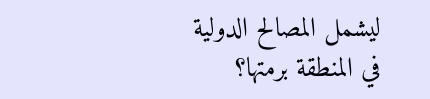ليشمل المصالح الدولية في المنطقة برمتها؟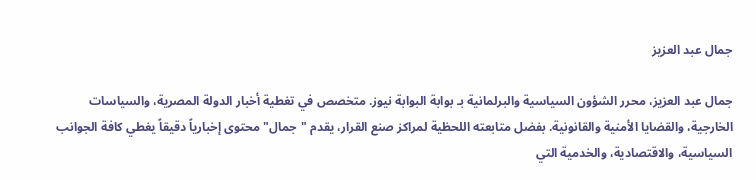جمال عبد العزيز

جمال عبد العزيز، محرر الشؤون السياسية والبرلمانية بـ بوابة البوابة نيوز. متخصص في تغطية أخبار الدولة المصرية، والسياسات الخارجية، والقضايا الأمنية والقانونية. بفضل متابعته اللحظية لمراكز صنع القرار، يقدم "جمال" محتوى إخبارياً دقيقاً يغطي كافة الجوانب السياسية، والاقتصادية، والخدمية التي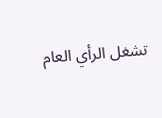تشغل الرأي العام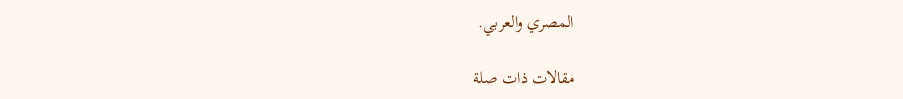المصري والعربي.

مقالات ذات صلة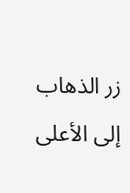زر الذهاب إلى الأعلى